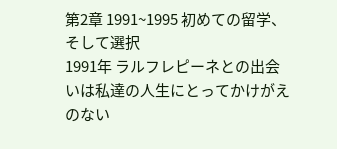第2章 1991~1995 初めての留学、そして選択
1991年 ラルフレピーネとの出会いは私達の人生にとってかけがえのない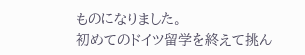ものになりました。
初めてのドイツ留学を終えて挑ん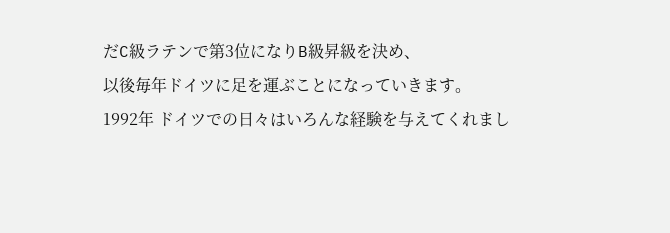だC級ラテンで第3位になりB級昇級を決め、
以後毎年ドイツに足を運ぶことになっていきます。
1992年 ドイツでの日々はいろんな経験を与えてくれまし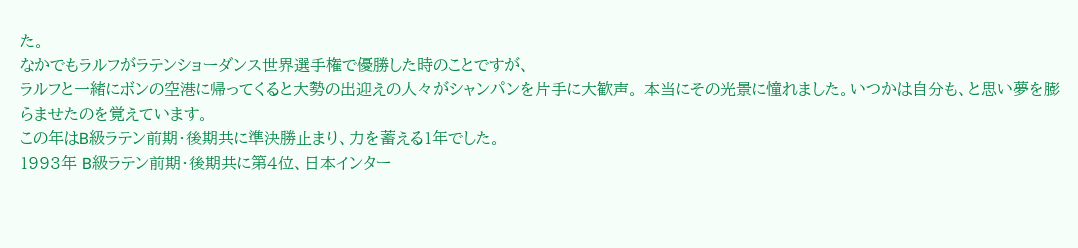た。
なかでもラルフがラテンショーダンス世界選手権で優勝した時のことですが、
ラルフと一緒にボンの空港に帰ってくると大勢の出迎えの人々がシャンパンを片手に大歓声。 本当にその光景に憧れました。いつかは自分も、と思い夢を膨らませたのを覚えています。
この年はB級ラテン前期・後期共に準決勝止まり、力を蓄える1年でした。
1993年 B級ラテン前期・後期共に第4位、日本インター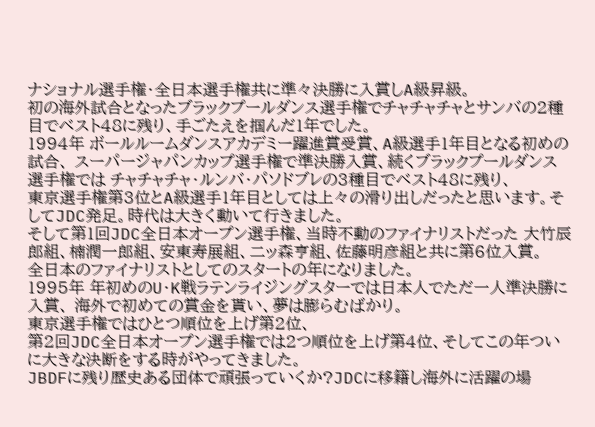ナショナル選手権・全日本選手権共に準々決勝に入賞しA級昇級。
初の海外試合となったブラックプールダンス選手権でチャチャチャとサンバの2種目でベスト48に残り、手ごたえを掴んだ1年でした。
1994年 ボールルームダンスアカデミー躍進賞受賞、A級選手1年目となる初めの試合、 スーパージャパンカップ選手権で準決勝入賞、続くブラックプールダンス選手権では チャチャチャ・ルンバ・パソドブレの3種目でベスト48に残り、
東京選手権第3位とA級選手1年目としては上々の滑り出しだったと思います。そしてJDC発足。時代は大きく動いて行きました。
そして第1回JDC全日本オープン選手権、当時不動のファイナリストだった 大竹辰郎組、楠潤一郎組、安東寿展組、二ッ森亨組、佐藤明彦組と共に第6位入賞。
全日本のファイナリストとしてのスタートの年になりました。
1995年 年初めのU・K戦ラテンライジングスターでは日本人でただ一人準決勝に入賞、 海外で初めての賞金を貰い、夢は膨らむばかり。
東京選手権ではひとつ順位を上げ第2位、
第2回JDC全日本オープン選手権では2つ順位を上げ第4位、そしてこの年ついに大きな決断をする時がやってきました。
JBDFに残り歴史ある団体で頑張っていくか?JDCに移籍し海外に活躍の場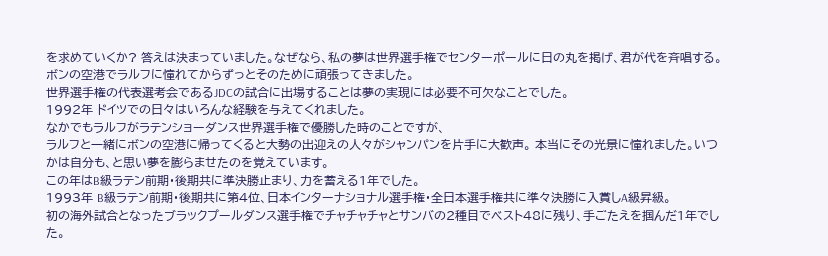を求めていくか? 答えは決まっていました。なぜなら、私の夢は世界選手権でセンターポールに日の丸を掲げ、君が代を斉唱する。
ボンの空港でラルフに憧れてからずっとそのために頑張ってきました。
世界選手権の代表選考会であるJDCの試合に出場することは夢の実現には必要不可欠なことでした。
1992年 ドイツでの日々はいろんな経験を与えてくれました。
なかでもラルフがラテンショーダンス世界選手権で優勝した時のことですが、
ラルフと一緒にボンの空港に帰ってくると大勢の出迎えの人々がシャンパンを片手に大歓声。 本当にその光景に憧れました。いつかは自分も、と思い夢を膨らませたのを覚えています。
この年はB級ラテン前期・後期共に準決勝止まり、力を蓄える1年でした。
1993年 B級ラテン前期・後期共に第4位、日本インターナショナル選手権・全日本選手権共に準々決勝に入賞しA級昇級。
初の海外試合となったブラックプールダンス選手権でチャチャチャとサンバの2種目でベスト48に残り、手ごたえを掴んだ1年でした。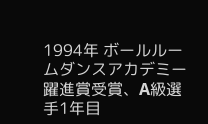1994年 ボールルームダンスアカデミー躍進賞受賞、A級選手1年目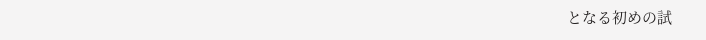となる初めの試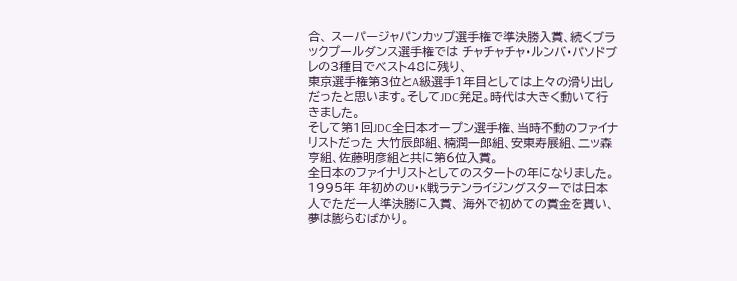合、 スーパージャパンカップ選手権で準決勝入賞、続くブラックプールダンス選手権では チャチャチャ・ルンバ・パソドブレの3種目でベスト48に残り、
東京選手権第3位とA級選手1年目としては上々の滑り出しだったと思います。そしてJDC発足。時代は大きく動いて行きました。
そして第1回JDC全日本オープン選手権、当時不動のファイナリストだった 大竹辰郎組、楠潤一郎組、安東寿展組、二ッ森亨組、佐藤明彦組と共に第6位入賞。
全日本のファイナリストとしてのスタートの年になりました。
1995年 年初めのU・K戦ラテンライジングスターでは日本人でただ一人準決勝に入賞、 海外で初めての賞金を貰い、夢は膨らむばかり。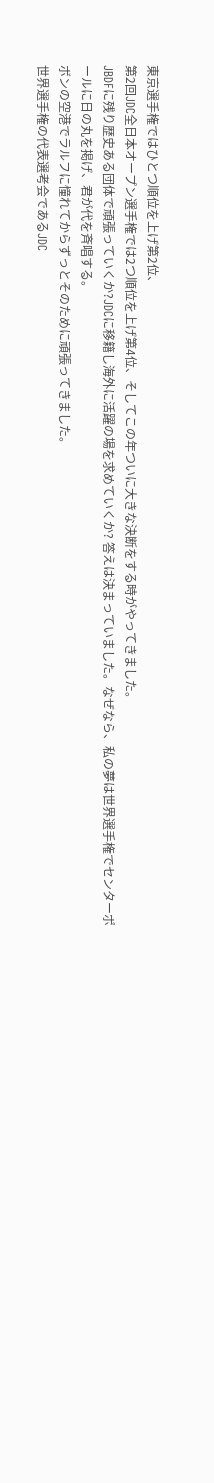東京選手権ではひとつ順位を上げ第2位、
第2回JDC全日本オープン選手権では2つ順位を上げ第4位、そしてこの年ついに大きな決断をする時がやってきました。
JBDFに残り歴史ある団体で頑張っていくか?JDCに移籍し海外に活躍の場を求めていくか? 答えは決まっていました。なぜなら、私の夢は世界選手権でセンターポールに日の丸を掲げ、君が代を斉唱する。
ボンの空港でラルフに憧れてからずっとそのために頑張ってきました。
世界選手権の代表選考会であるJDC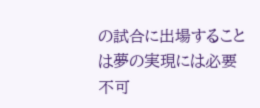の試合に出場することは夢の実現には必要不可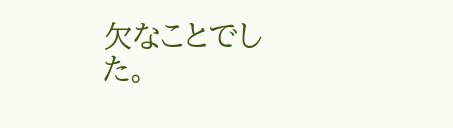欠なことでした。